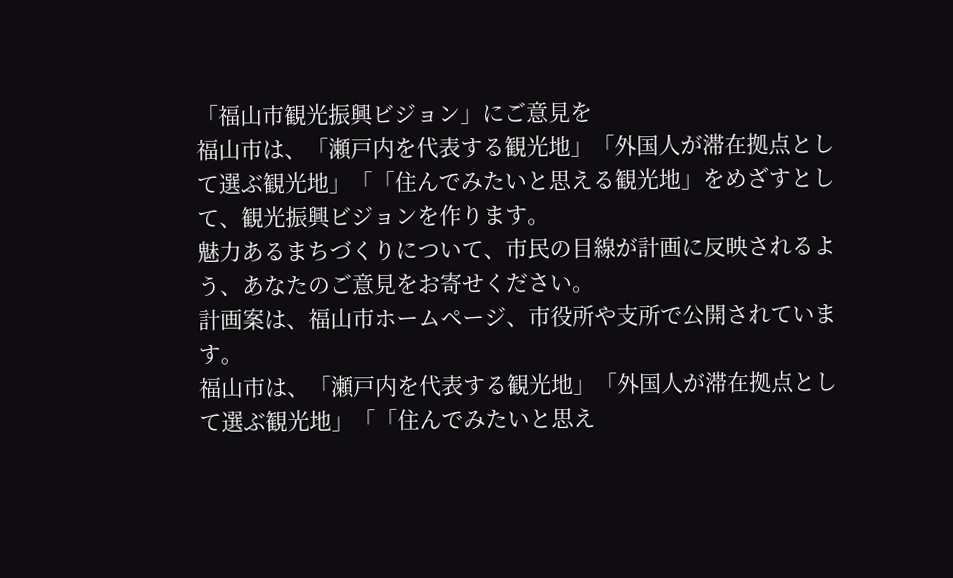「福山市観光振興ビジョン」にご意見を
福山市は、「瀬戸内を代表する観光地」「外国人が滞在拠点として選ぶ観光地」「「住んでみたいと思える観光地」をめざすとして、観光振興ビジョンを作ります。
魅力あるまちづくりについて、市民の目線が計画に反映されるよう、あなたのご意見をお寄せください。
計画案は、福山市ホームページ、市役所や支所で公開されています。
福山市は、「瀬戸内を代表する観光地」「外国人が滞在拠点として選ぶ観光地」「「住んでみたいと思え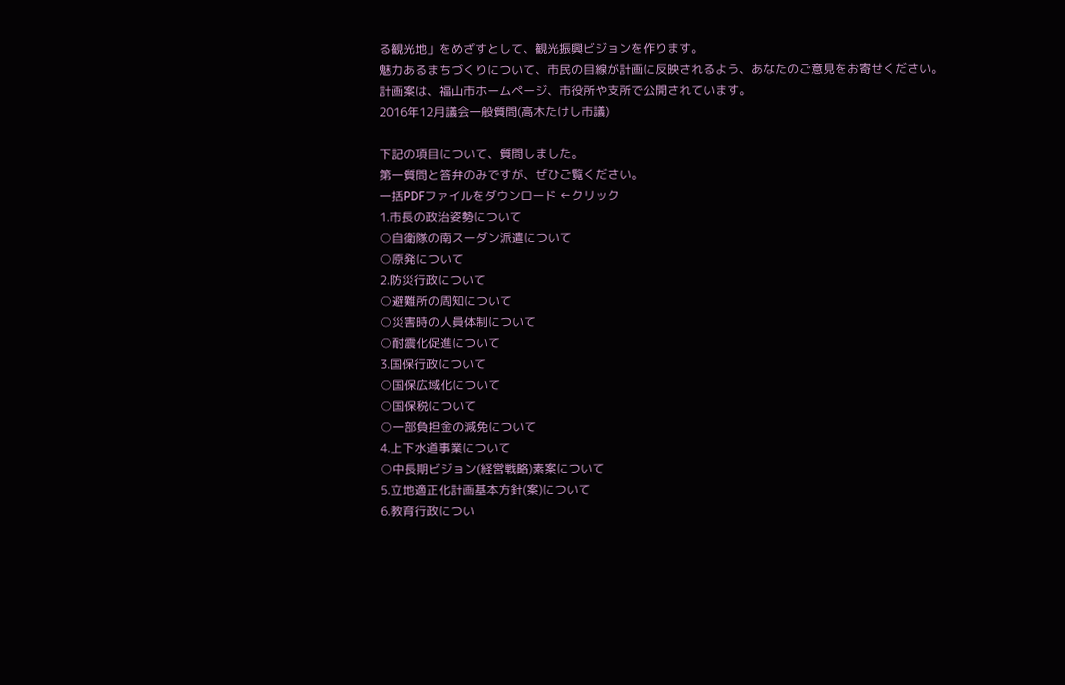る観光地」をめざすとして、観光振興ビジョンを作ります。
魅力あるまちづくりについて、市民の目線が計画に反映されるよう、あなたのご意見をお寄せください。
計画案は、福山市ホームページ、市役所や支所で公開されています。
2016年12月議会一般質問(高木たけし市議)

下記の項目について、質問しました。
第一質問と答弁のみですが、ぜひご覧ください。
一括PDFファイルをダウンロード ←クリック
1.市長の政治姿勢について
○自衛隊の南スーダン派遣について
○原発について
2.防災行政について
○避難所の周知について
○災害時の人員体制について
○耐震化促進について
3.国保行政について
○国保広域化について
○国保税について
○一部負担金の減免について
4.上下水道事業について
○中長期ビジョン(経営戦略)素案について
5.立地適正化計画基本方針(案)について
6.教育行政につい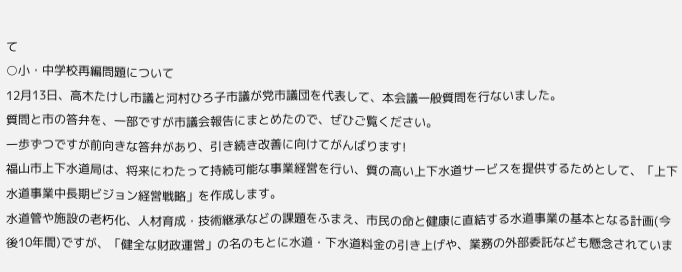て
○小・中学校再編問題について
12月13日、高木たけし市議と河村ひろ子市議が党市議団を代表して、本会議一般質問を行ないました。
質問と市の答弁を、一部ですが市議会報告にまとめたので、ぜひご覧ください。
一歩ずつですが前向きな答弁があり、引き続き改善に向けてがんばります!
福山市上下水道局は、将来にわたって持続可能な事業経営を行い、質の高い上下水道サービスを提供するためとして、「上下水道事業中長期ビジョン経営戦略」を作成します。
水道管や施設の老朽化、人材育成・技術継承などの課題をふまえ、市民の命と健康に直結する水道事業の基本となる計画(今後10年間)ですが、「健全な財政運営」の名のもとに水道・下水道料金の引き上げや、業務の外部委託なども懸念されていま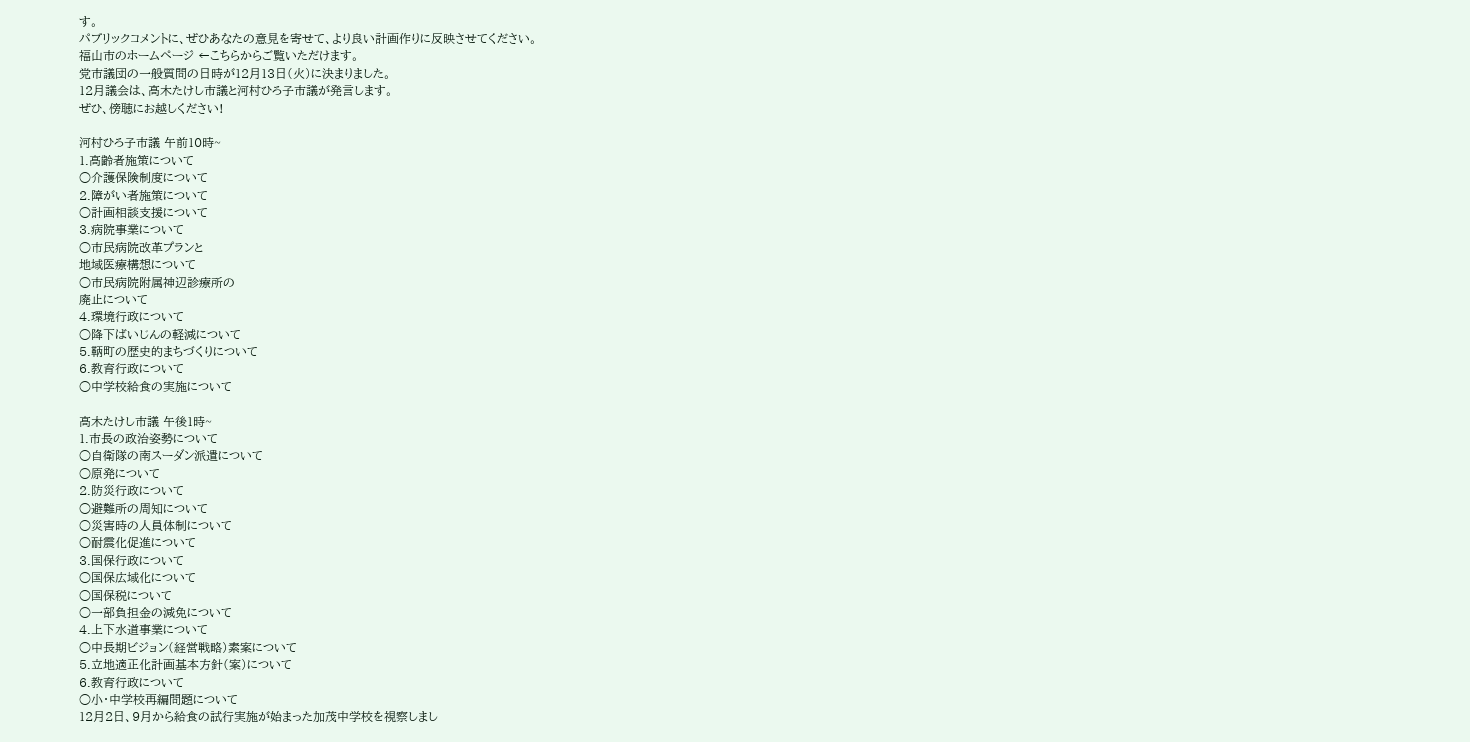す。
パブリックコメントに、ぜひあなたの意見を寄せて、より良い計画作りに反映させてください。
福山市のホームページ ←こちらからご覧いただけます。
党市議団の一般質問の日時が12月13日(火)に決まりました。
12月議会は、高木たけし市議と河村ひろ子市議が発言します。
ぜひ、傍聴にお越しください!

河村ひろ子市議 午前10時~
1.高齢者施策について
○介護保険制度について
2.障がい者施策について
○計画相談支援について
3.病院事業について
○市民病院改革プランと
地域医療構想について
○市民病院附属神辺診療所の
廃止について
4.環境行政について
○降下ばいじんの軽減について
5.鞆町の歴史的まちづくりについて
6.教育行政について
○中学校給食の実施について

高木たけし市議 午後1時~
1.市長の政治姿勢について
○自衛隊の南スーダン派遣について
○原発について
2.防災行政について
○避難所の周知について
○災害時の人員体制について
○耐震化促進について
3.国保行政について
○国保広域化について
○国保税について
○一部負担金の減免について
4.上下水道事業について
○中長期ビジョン(経営戦略)素案について
5.立地適正化計画基本方針(案)について
6.教育行政について
○小・中学校再編問題について
12月2日、9月から給食の試行実施が始まった加茂中学校を視察しまし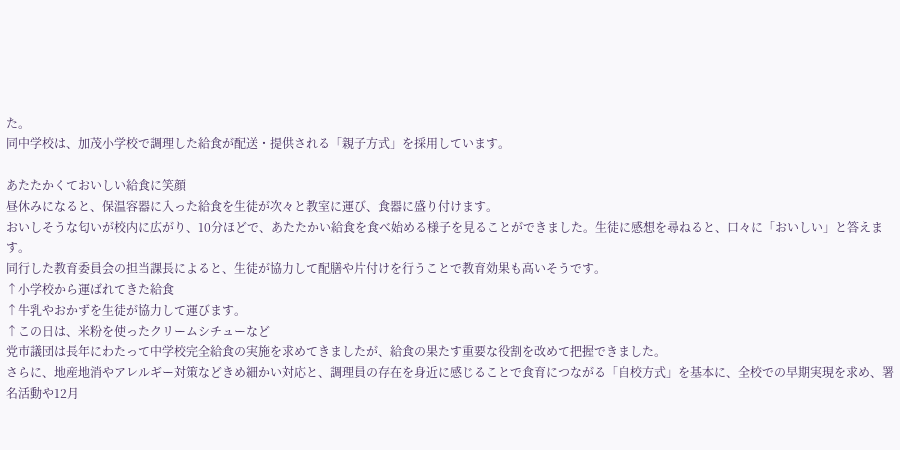た。
同中学校は、加茂小学校で調理した給食が配送・提供される「親子方式」を採用しています。

あたたかくておいしい給食に笑顔
昼休みになると、保温容器に入った給食を生徒が次々と教室に運び、食器に盛り付けます。
おいしそうな匂いが校内に広がり、10分ほどで、あたたかい給食を食べ始める様子を見ることができました。生徒に感想を尋ねると、口々に「おいしい」と答えます。
同行した教育委員会の担当課長によると、生徒が協力して配膳や片付けを行うことで教育効果も高いそうです。
↑小学校から運ばれてきた給食
↑牛乳やおかずを生徒が協力して運びます。
↑この日は、米粉を使ったクリームシチューなど
党市議団は長年にわたって中学校完全給食の実施を求めてきましたが、給食の果たす重要な役割を改めて把握できました。
さらに、地産地消やアレルギー対策などきめ細かい対応と、調理員の存在を身近に感じることで食育につながる「自校方式」を基本に、全校での早期実現を求め、署名活動や12月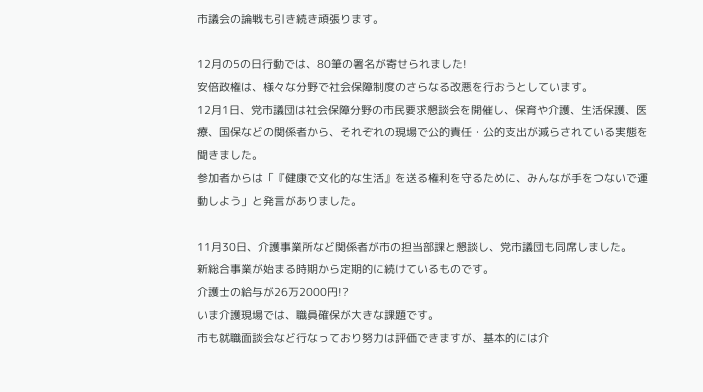市議会の論戦も引き続き頑張ります。

12月の5の日行動では、80筆の署名が寄せられました!
安倍政権は、様々な分野で社会保障制度のさらなる改悪を行おうとしています。
12月1日、党市議団は社会保障分野の市民要求懇談会を開催し、保育や介護、生活保護、医療、国保などの関係者から、それぞれの現場で公的責任・公的支出が減らされている実態を聞きました。
参加者からは「『健康で文化的な生活』を送る権利を守るために、みんなが手をつないで運動しよう」と発言がありました。

11月30日、介護事業所など関係者が市の担当部課と懇談し、党市議団も同席しました。
新総合事業が始まる時期から定期的に続けているものです。
介護士の給与が26万2000円!?
いま介護現場では、職員確保が大きな課題です。
市も就職面談会など行なっており努力は評価できますが、基本的には介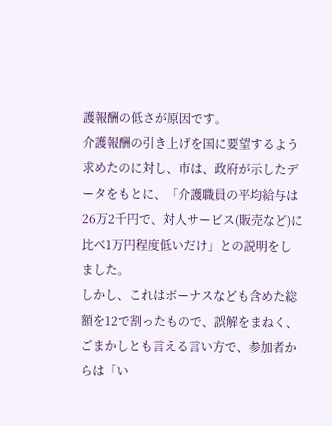護報酬の低さが原因です。
介護報酬の引き上げを国に要望するよう求めたのに対し、市は、政府が示したデータをもとに、「介護職員の平均給与は26万2千円で、対人サービス(販売など)に比べ1万円程度低いだけ」との説明をしました。
しかし、これはボーナスなども含めた総額を12で割ったもので、誤解をまねく、ごまかしとも言える言い方で、参加者からは「い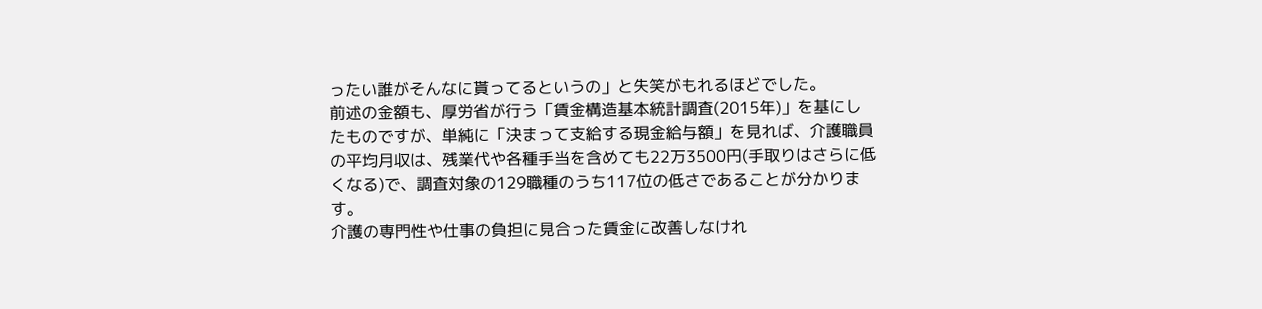ったい誰がそんなに貰ってるというの」と失笑がもれるほどでした。
前述の金額も、厚労省が行う「賃金構造基本統計調査(2015年)」を基にしたものですが、単純に「決まって支給する現金給与額」を見れば、介護職員の平均月収は、残業代や各種手当を含めても22万3500円(手取りはさらに低くなる)で、調査対象の129職種のうち117位の低さであることが分かります。
介護の専門性や仕事の負担に見合った賃金に改善しなけれ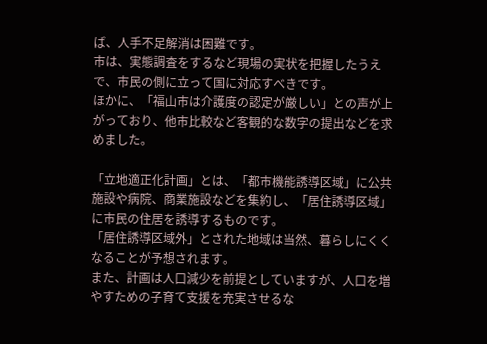ば、人手不足解消は困難です。
市は、実態調査をするなど現場の実状を把握したうえで、市民の側に立って国に対応すべきです。
ほかに、「福山市は介護度の認定が厳しい」との声が上がっており、他市比較など客観的な数字の提出などを求めました。

「立地適正化計画」とは、「都市機能誘導区域」に公共施設や病院、商業施設などを集約し、「居住誘導区域」に市民の住居を誘導するものです。
「居住誘導区域外」とされた地域は当然、暮らしにくくなることが予想されます。
また、計画は人口減少を前提としていますが、人口を増やすための子育て支援を充実させるな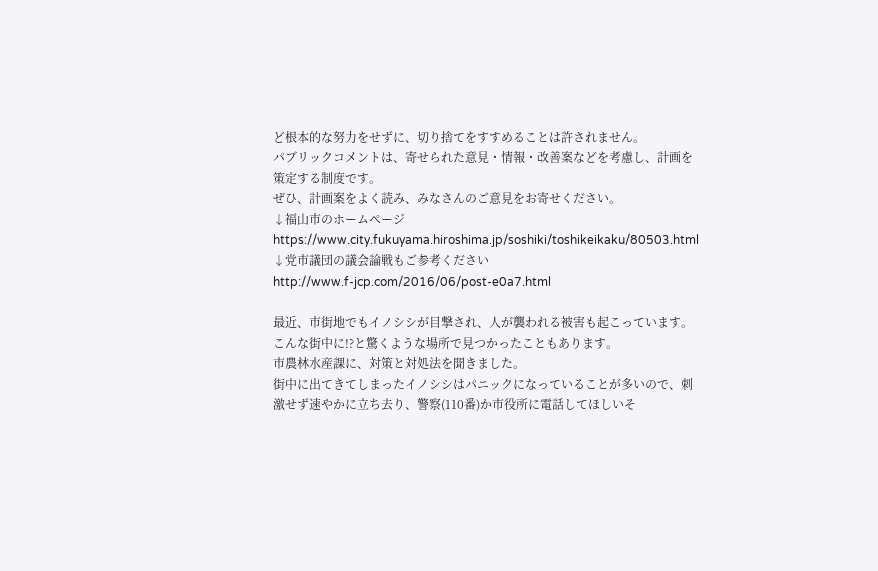ど根本的な努力をせずに、切り捨てをすすめることは許されません。
パブリックコメントは、寄せられた意見・情報・改善案などを考慮し、計画を策定する制度です。
ぜひ、計画案をよく読み、みなさんのご意見をお寄せください。
↓福山市のホームページhttps://www.city.fukuyama.hiroshima.jp/soshiki/toshikeikaku/80503.html
↓党市議団の議会論戦もご参考ください
http://www.f-jcp.com/2016/06/post-e0a7.html

最近、市街地でもイノシシが目撃され、人が襲われる被害も起こっています。
こんな街中に!?と驚くような場所で見つかったこともあります。
市農林水産課に、対策と対処法を聞きました。
街中に出てきてしまったイノシシはパニックになっていることが多いので、刺激せず速やかに立ち去り、警察(110番)か市役所に電話してほしいそ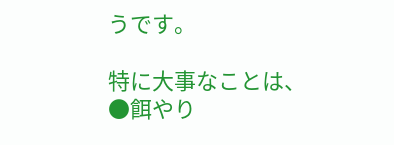うです。

特に大事なことは、
●餌やり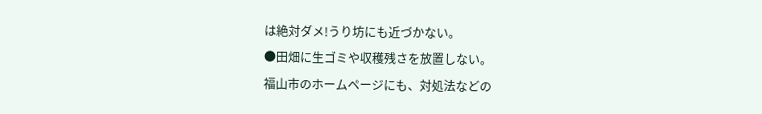は絶対ダメ!うり坊にも近づかない。
●田畑に生ゴミや収穫残さを放置しない。
福山市のホームページにも、対処法などの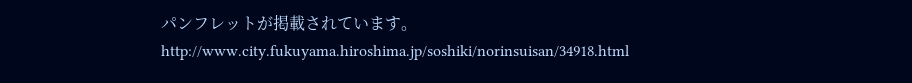パンフレットが掲載されています。
http://www.city.fukuyama.hiroshima.jp/soshiki/norinsuisan/34918.html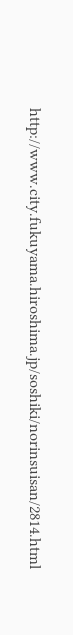http://www.city.fukuyama.hiroshima.jp/soshiki/norinsuisan/2814.html